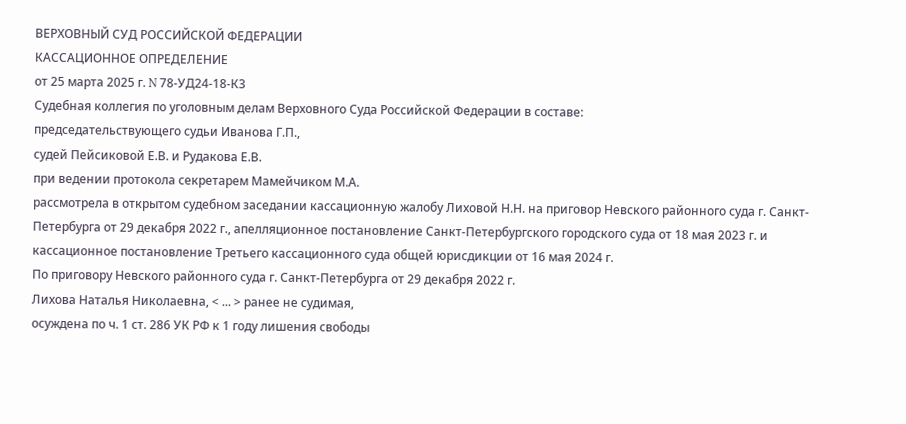ВЕРХОВНЫЙ СУД РОССИЙСКОЙ ФЕДЕРАЦИИ
КАССАЦИОННОЕ ОПРЕДЕЛЕНИЕ
от 25 марта 2025 г. N 78-УД24-18-К3
Судебная коллегия по уголовным делам Верховного Суда Российской Федерации в составе:
председательствующего судьи Иванова Г.П.,
судей Пейсиковой Е.В. и Рудакова Е.В.
при ведении протокола секретарем Мамейчиком М.А.
рассмотрела в открытом судебном заседании кассационную жалобу Лиховой Н.Н. на приговор Невского районного суда г. Санкт-Петербурга от 29 декабря 2022 г., апелляционное постановление Санкт-Петербургского городского суда от 18 мая 2023 г. и кассационное постановление Третьего кассационного суда общей юрисдикции от 16 мая 2024 г.
По приговору Невского районного суда г. Санкт-Петербурга от 29 декабря 2022 г.
Лихова Наталья Николаевна, < ... > ранее не судимая,
осуждена по ч. 1 ст. 286 УК РФ к 1 году лишения свободы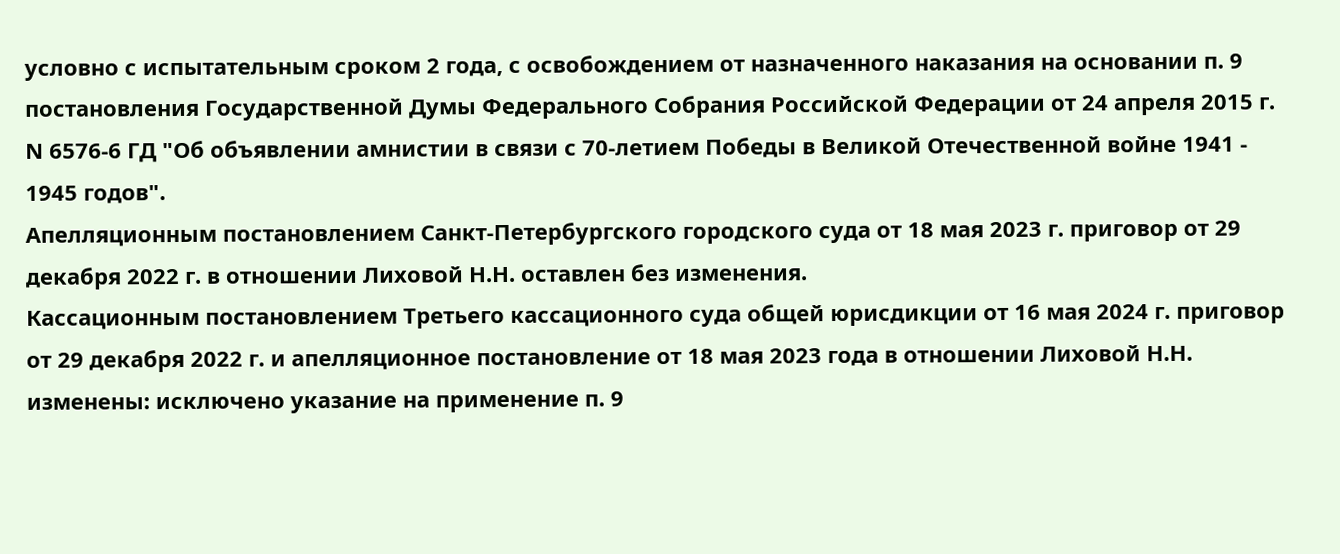условно с испытательным сроком 2 года, с освобождением от назначенного наказания на основании п. 9 постановления Государственной Думы Федерального Собрания Российской Федерации от 24 апреля 2015 г. N 6576-6 ГД "Об объявлении амнистии в связи с 70-летием Победы в Великой Отечественной войне 1941 - 1945 годов".
Апелляционным постановлением Санкт-Петербургского городского суда от 18 мая 2023 г. приговор от 29 декабря 2022 г. в отношении Лиховой Н.Н. оставлен без изменения.
Кассационным постановлением Третьего кассационного суда общей юрисдикции от 16 мая 2024 г. приговор от 29 декабря 2022 г. и апелляционное постановление от 18 мая 2023 года в отношении Лиховой Н.Н. изменены: исключено указание на применение п. 9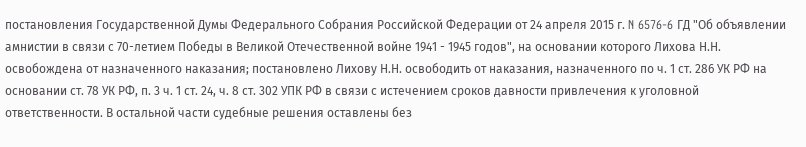постановления Государственной Думы Федерального Собрания Российской Федерации от 24 апреля 2015 г. N 6576-6 ГД "Об объявлении амнистии в связи с 70-летием Победы в Великой Отечественной войне 1941 - 1945 годов", на основании которого Лихова Н.Н. освобождена от назначенного наказания; постановлено Лихову Н.Н. освободить от наказания, назначенного по ч. 1 ст. 286 УК РФ на основании ст. 78 УК РФ, п. 3 ч. 1 ст. 24, ч. 8 ст. 302 УПК РФ в связи с истечением сроков давности привлечения к уголовной ответственности. В остальной части судебные решения оставлены без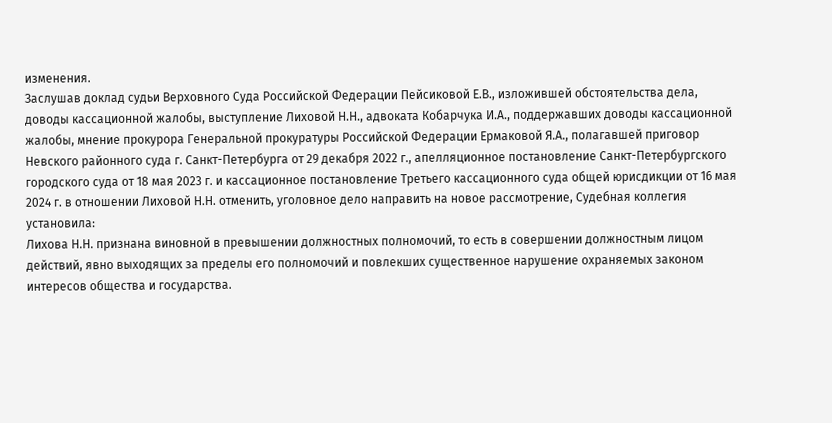изменения.
Заслушав доклад судьи Верховного Суда Российской Федерации Пейсиковой Е.В., изложившей обстоятельства дела, доводы кассационной жалобы, выступление Лиховой Н.Н., адвоката Кобарчука И.А., поддержавших доводы кассационной жалобы, мнение прокурора Генеральной прокуратуры Российской Федерации Ермаковой Я.А., полагавшей приговор Невского районного суда г. Санкт-Петербурга от 29 декабря 2022 г., апелляционное постановление Санкт-Петербургского городского суда от 18 мая 2023 г. и кассационное постановление Третьего кассационного суда общей юрисдикции от 16 мая 2024 г. в отношении Лиховой Н.Н. отменить, уголовное дело направить на новое рассмотрение, Судебная коллегия
установила:
Лихова Н.Н. признана виновной в превышении должностных полномочий, то есть в совершении должностным лицом действий, явно выходящих за пределы его полномочий и повлекших существенное нарушение охраняемых законом интересов общества и государства.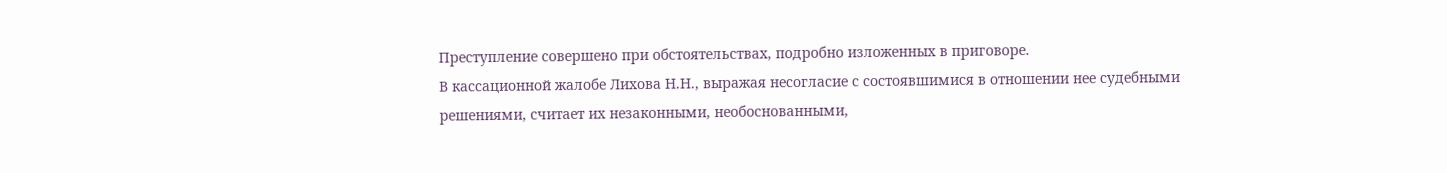Преступление совершено при обстоятельствах, подробно изложенных в приговоре.
В кассационной жалобе Лихова Н.Н., выражая несогласие с состоявшимися в отношении нее судебными решениями, считает их незаконными, необоснованными,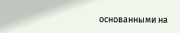основанными на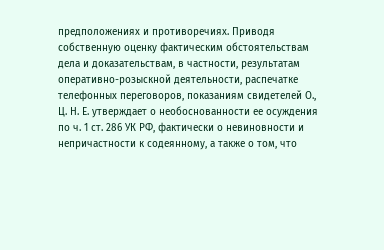предположениях и противоречиях. Приводя собственную оценку фактическим обстоятельствам дела и доказательствам, в частности, результатам оперативно-розыскной деятельности, распечатке телефонных переговоров, показаниям свидетелей О., Ц. Н. Е. утверждает о необоснованности ее осуждения по ч. 1 ст. 286 УК РФ, фактически о невиновности и непричастности к содеянному, а также о том, что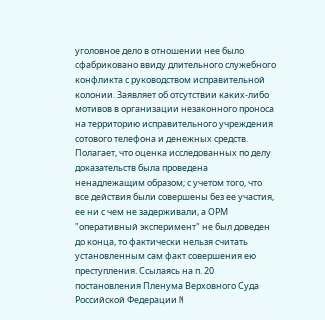уголовное дело в отношении нее было сфабриковано ввиду длительного служебного конфликта с руководством исправительной колонии. Заявляет об отсутствии каких-либо мотивов в организации незаконного проноса на территорию исправительного учреждения сотового телефона и денежных средств. Полагает, что оценка исследованных по делу доказательств была проведена ненадлежащим образом; с учетом того, что все действия были совершены без ее участия, ее ни с чем не задерживали, а ОРМ "оперативный эксперимент" не был доведен до конца, то фактически нельзя считать установленным сам факт совершения ею преступления. Ссылаясь на п. 20 постановления Пленума Верховного Суда Российской Федерации N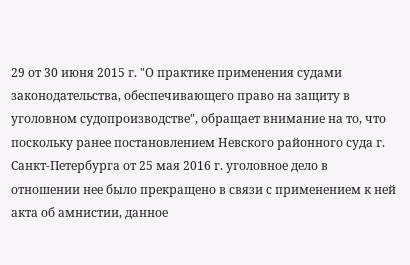29 от 30 июня 2015 г. "О практике применения судами законодательства, обеспечивающего право на защиту в уголовном судопроизводстве", обращает внимание на то, что поскольку ранее постановлением Невского районного суда г. Санкт-Петербурга от 25 мая 2016 г. уголовное дело в отношении нее было прекращено в связи с применением к ней акта об амнистии, данное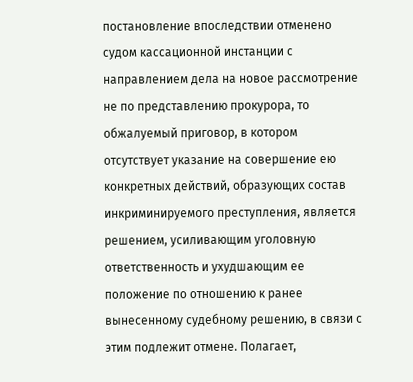постановление впоследствии отменено судом кассационной инстанции с направлением дела на новое рассмотрение не по представлению прокурора, то обжалуемый приговор, в котором отсутствует указание на совершение ею конкретных действий, образующих состав инкриминируемого преступления, является решением, усиливающим уголовную ответственность и ухудшающим ее положение по отношению к ранее вынесенному судебному решению, в связи с этим подлежит отмене. Полагает,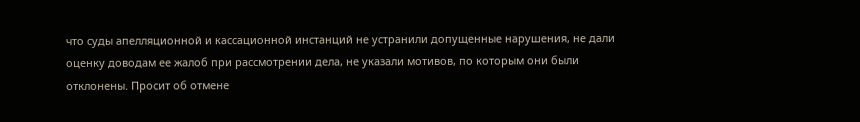что суды апелляционной и кассационной инстанций не устранили допущенные нарушения, не дали оценку доводам ее жалоб при рассмотрении дела, не указали мотивов, по которым они были отклонены. Просит об отмене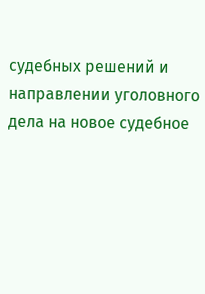судебных решений и направлении уголовного дела на новое судебное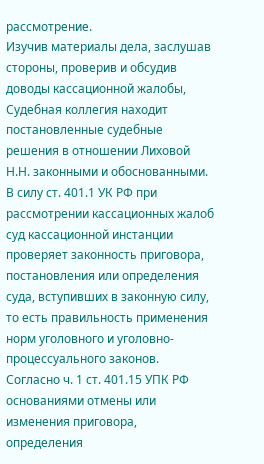рассмотрение.
Изучив материалы дела, заслушав стороны, проверив и обсудив доводы кассационной жалобы, Судебная коллегия находит постановленные судебные решения в отношении Лиховой Н.Н. законными и обоснованными.
В силу ст. 401.1 УК РФ при рассмотрении кассационных жалоб суд кассационной инстанции проверяет законность приговора, постановления или определения суда, вступивших в законную силу, то есть правильность применения норм уголовного и уголовно-процессуального законов.
Согласно ч. 1 ст. 401.15 УПК РФ основаниями отмены или изменения приговора, определения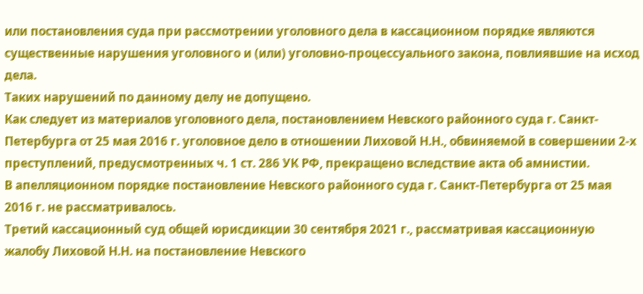или постановления суда при рассмотрении уголовного дела в кассационном порядке являются существенные нарушения уголовного и (или) уголовно-процессуального закона, повлиявшие на исход дела.
Таких нарушений по данному делу не допущено.
Как следует из материалов уголовного дела, постановлением Невского районного суда г. Санкт-Петербурга от 25 мая 2016 г. уголовное дело в отношении Лиховой Н.Н., обвиняемой в совершении 2-х преступлений, предусмотренных ч. 1 ст. 286 УК РФ, прекращено вследствие акта об амнистии.
В апелляционном порядке постановление Невского районного суда г. Санкт-Петербурга от 25 мая 2016 г. не рассматривалось.
Третий кассационный суд общей юрисдикции 30 сентября 2021 г., рассматривая кассационную жалобу Лиховой Н.Н. на постановление Невского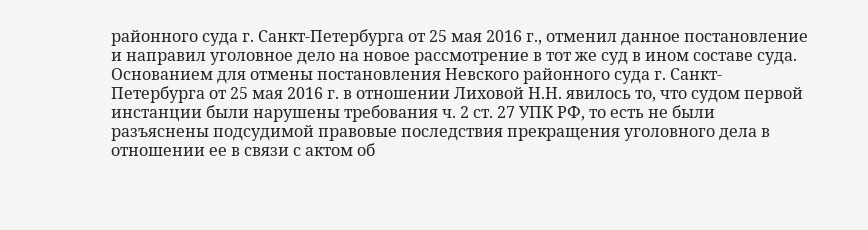районного суда г. Санкт-Петербурга от 25 мая 2016 г., отменил данное постановление и направил уголовное дело на новое рассмотрение в тот же суд в ином составе суда.
Основанием для отмены постановления Невского районного суда г. Санкт-Петербурга от 25 мая 2016 г. в отношении Лиховой Н.Н. явилось то, что судом первой инстанции были нарушены требования ч. 2 ст. 27 УПК РФ, то есть не были разъяснены подсудимой правовые последствия прекращения уголовного дела в отношении ее в связи с актом об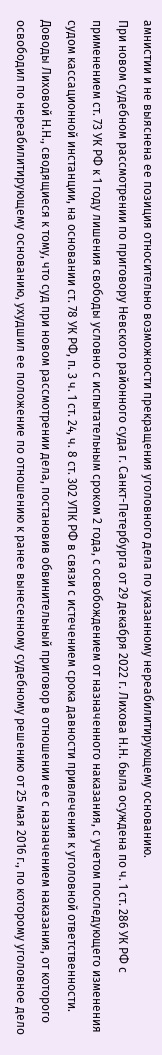амнистии и не выяснена ее позиция относительно возможности прекращения уголовного дела по указанному нереабилитирующему основанию.
При новом судебном рассмотрении по приговору Невского районного суда г. Санкт-Петербурга от 29 декабря 2022 г. Лихова Н.Н. была осуждена по ч. 1 ст. 286 УК РФ с применением ст. 73 УК РФ к 1 году лишения свободы условно с испытательным сроком 2 года, с освобождением от назначенного наказания, с учетом последующего изменения судом кассационной инстанции, на основании ст. 78 УК РФ, п. 3 ч. 1 ст. 24, ч. 8 ст. 302 УПК РФ в связи с истечением срока давности привлечения к уголовной ответственности.
Доводы Лиховой Н.Н., сводящиеся к тому, что суд при новом рассмотрении дела, постановив обвинительный приговор в отношении ее с назначением наказания, от которого освободил по нереабилитирующему основанию, ухудшил ее положение по отношению к ранее вынесенному судебному решению от 25 мая 2016 г., по которому уголовное дело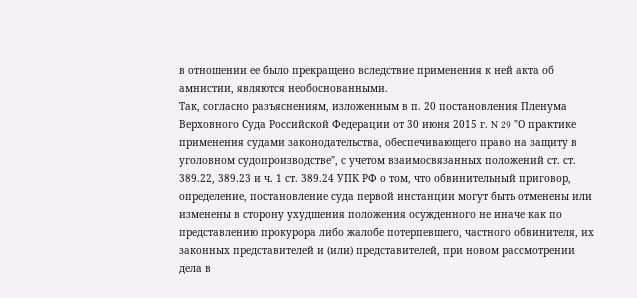в отношении ее было прекращено вследствие применения к ней акта об амнистии, являются необоснованными.
Так, согласно разъяснениям, изложенным в п. 20 постановления Пленума Верховного Суда Российской Федерации от 30 июня 2015 г. N 29 "О практике применения судами законодательства, обеспечивающего право на защиту в уголовном судопроизводстве", с учетом взаимосвязанных положений ст. ст. 389.22, 389.23 и ч. 1 ст. 389.24 УПК РФ о том, что обвинительный приговор, определение, постановление суда первой инстанции могут быть отменены или изменены в сторону ухудшения положения осужденного не иначе как по представлению прокурора либо жалобе потерпевшего, частного обвинителя, их законных представителей и (или) представителей, при новом рассмотрении дела в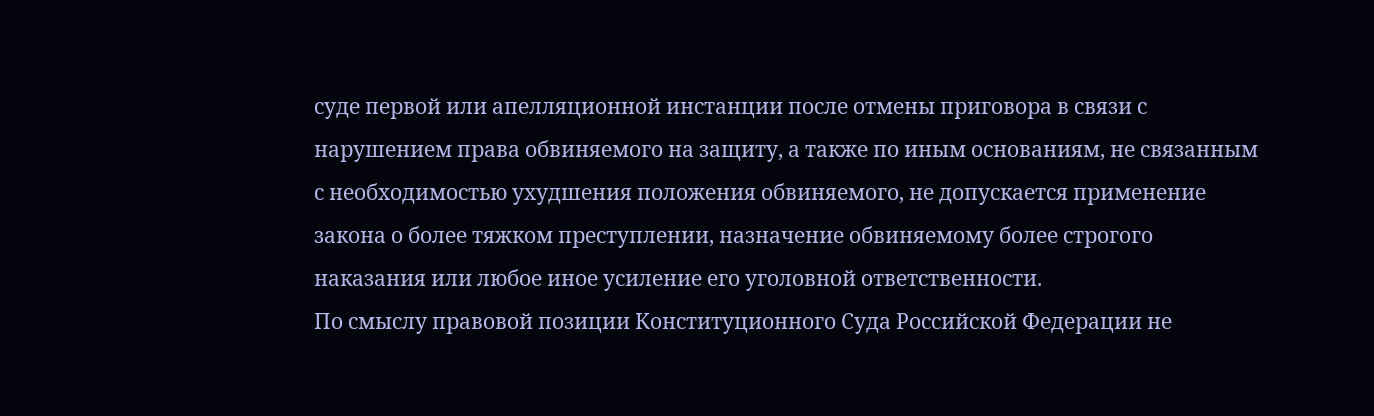суде первой или апелляционной инстанции после отмены приговора в связи с нарушением права обвиняемого на защиту, а также по иным основаниям, не связанным с необходимостью ухудшения положения обвиняемого, не допускается применение закона о более тяжком преступлении, назначение обвиняемому более строгого наказания или любое иное усиление его уголовной ответственности.
По смыслу правовой позиции Конституционного Суда Российской Федерации не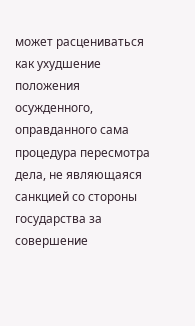может расцениваться как ухудшение положения осужденного, оправданного сама процедура пересмотра дела, не являющаяся санкцией со стороны государства за совершение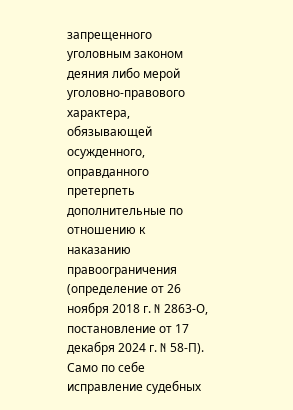запрещенного уголовным законом деяния либо мерой уголовно-правового характера, обязывающей осужденного, оправданного претерпеть дополнительные по отношению к наказанию правоограничения (определение от 26 ноября 2018 г. N 2863-О, постановление от 17 декабря 2024 г. N 58-П).
Само по себе исправление судебных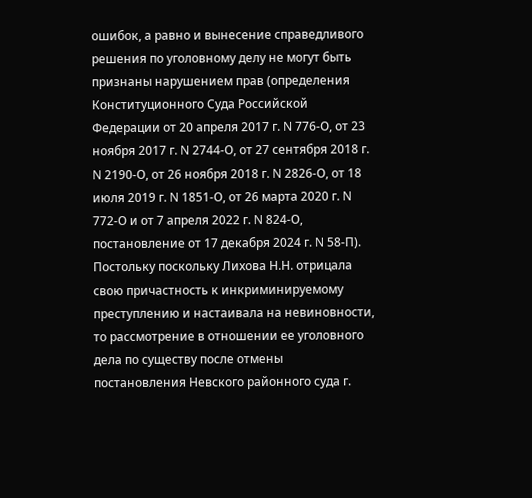ошибок, а равно и вынесение справедливого решения по уголовному делу не могут быть признаны нарушением прав (определения Конституционного Суда Российской Федерации от 20 апреля 2017 г. N 776-О, от 23 ноября 2017 г. N 2744-О, от 27 сентября 2018 г. N 2190-О, от 26 ноября 2018 г. N 2826-О, от 18 июля 2019 г. N 1851-О, от 26 марта 2020 г. N 772-О и от 7 апреля 2022 г. N 824-О, постановление от 17 декабря 2024 г. N 58-П).
Постольку поскольку Лихова Н.Н. отрицала свою причастность к инкриминируемому преступлению и настаивала на невиновности, то рассмотрение в отношении ее уголовного дела по существу после отмены постановления Невского районного суда г.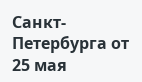Санкт-Петербурга от 25 мая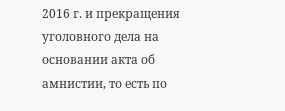2016 г. и прекращения уголовного дела на основании акта об амнистии, то есть по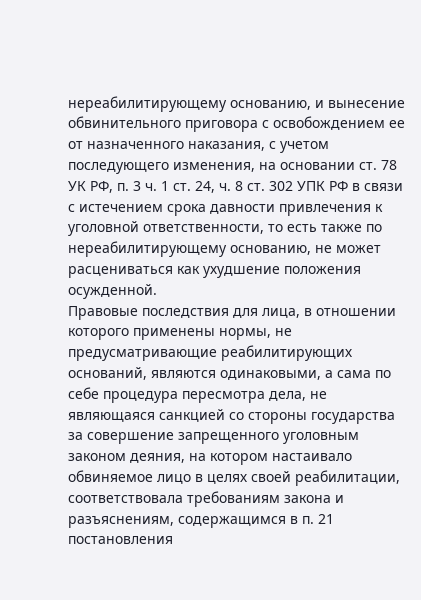нереабилитирующему основанию, и вынесение обвинительного приговора с освобождением ее от назначенного наказания, с учетом последующего изменения, на основании ст. 78 УК РФ, п. 3 ч. 1 ст. 24, ч. 8 ст. 302 УПК РФ в связи с истечением срока давности привлечения к уголовной ответственности, то есть также по нереабилитирующему основанию, не может расцениваться как ухудшение положения осужденной.
Правовые последствия для лица, в отношении которого применены нормы, не предусматривающие реабилитирующих оснований, являются одинаковыми, а сама по себе процедура пересмотра дела, не являющаяся санкцией со стороны государства за совершение запрещенного уголовным законом деяния, на котором настаивало обвиняемое лицо в целях своей реабилитации, соответствовала требованиям закона и разъяснениям, содержащимся в п. 21 постановления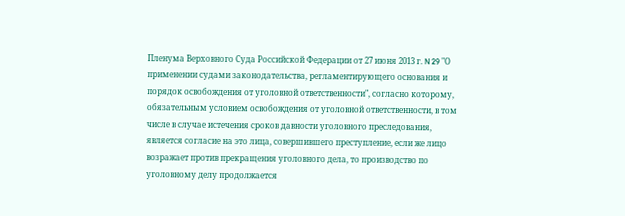Пленума Верховного Суда Российской Федерации от 27 июня 2013 г. N 29 "О применении судами законодательства, регламентирующего основания и порядок освобождения от уголовной ответственности", согласно которому, обязательным условием освобождения от уголовной ответственности, в том числе в случае истечения сроков давности уголовного преследования, является согласие на это лица, совершившего преступление, если же лицо возражает против прекращения уголовного дела, то производство по уголовному делу продолжается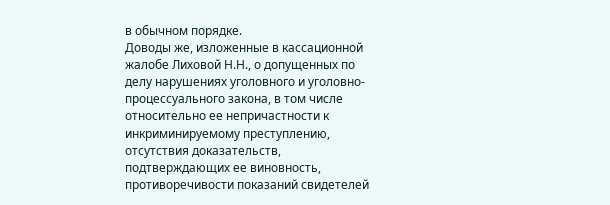в обычном порядке.
Доводы же, изложенные в кассационной жалобе Лиховой Н.Н., о допущенных по делу нарушениях уголовного и уголовно-процессуального закона, в том числе относительно ее непричастности к инкриминируемому преступлению, отсутствия доказательств, подтверждающих ее виновность, противоречивости показаний свидетелей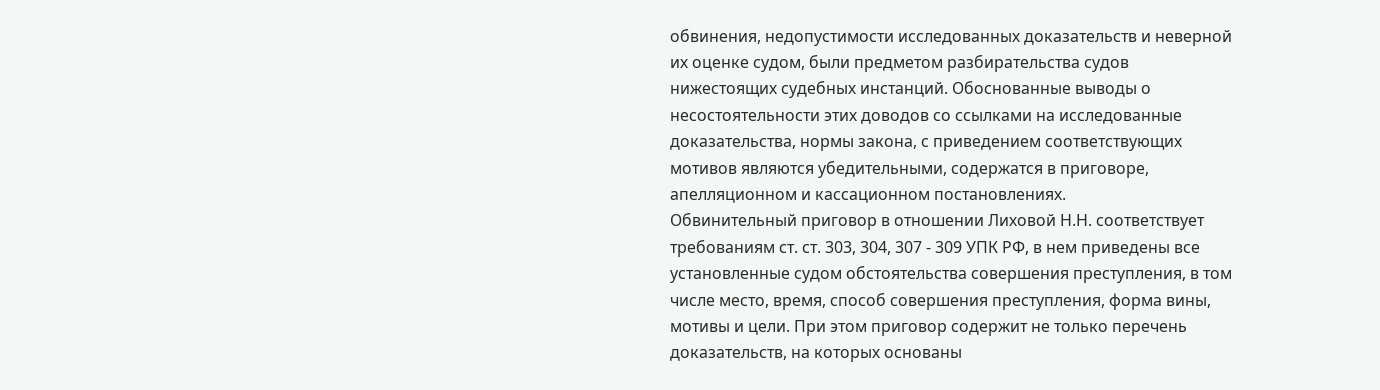обвинения, недопустимости исследованных доказательств и неверной их оценке судом, были предметом разбирательства судов нижестоящих судебных инстанций. Обоснованные выводы о несостоятельности этих доводов со ссылками на исследованные доказательства, нормы закона, с приведением соответствующих мотивов являются убедительными, содержатся в приговоре, апелляционном и кассационном постановлениях.
Обвинительный приговор в отношении Лиховой Н.Н. соответствует требованиям ст. ст. 303, 304, 307 - 309 УПК РФ, в нем приведены все установленные судом обстоятельства совершения преступления, в том числе место, время, способ совершения преступления, форма вины, мотивы и цели. При этом приговор содержит не только перечень доказательств, на которых основаны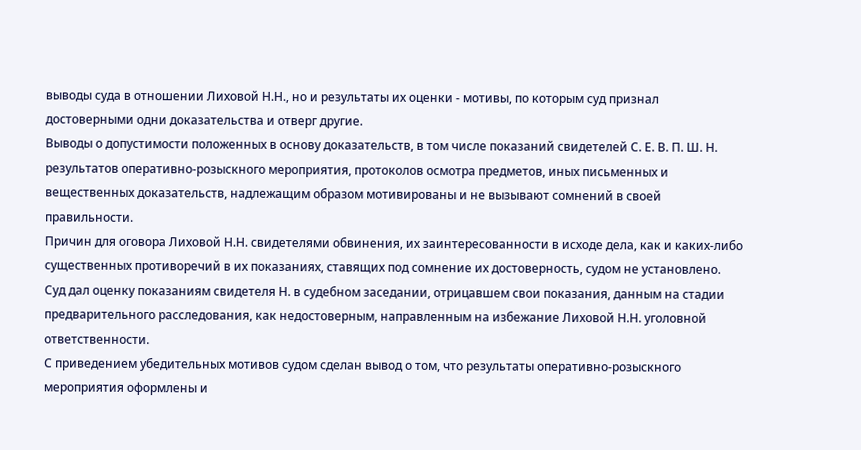выводы суда в отношении Лиховой Н.Н., но и результаты их оценки - мотивы, по которым суд признал достоверными одни доказательства и отверг другие.
Выводы о допустимости положенных в основу доказательств, в том числе показаний свидетелей С. Е. В. П. Ш. Н. результатов оперативно-розыскного мероприятия, протоколов осмотра предметов, иных письменных и вещественных доказательств, надлежащим образом мотивированы и не вызывают сомнений в своей правильности.
Причин для оговора Лиховой Н.Н. свидетелями обвинения, их заинтересованности в исходе дела, как и каких-либо существенных противоречий в их показаниях, ставящих под сомнение их достоверность, судом не установлено.
Суд дал оценку показаниям свидетеля Н. в судебном заседании, отрицавшем свои показания, данным на стадии предварительного расследования, как недостоверным, направленным на избежание Лиховой Н.Н. уголовной ответственности.
С приведением убедительных мотивов судом сделан вывод о том, что результаты оперативно-розыскного мероприятия оформлены и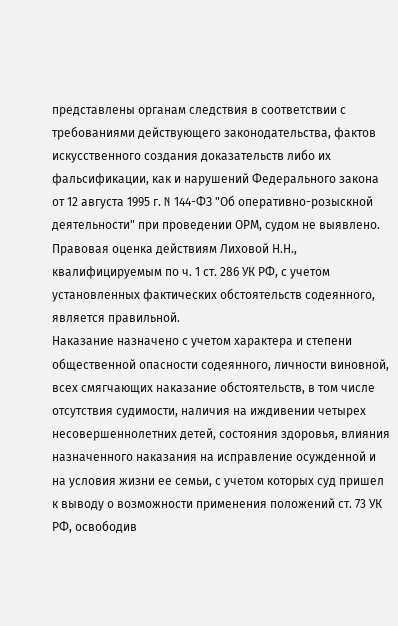представлены органам следствия в соответствии с требованиями действующего законодательства, фактов искусственного создания доказательств либо их фальсификации, как и нарушений Федерального закона от 12 августа 1995 г. N 144-ФЗ "Об оперативно-розыскной деятельности" при проведении ОРМ, судом не выявлено.
Правовая оценка действиям Лиховой Н.Н., квалифицируемым по ч. 1 ст. 286 УК РФ, с учетом установленных фактических обстоятельств содеянного, является правильной.
Наказание назначено с учетом характера и степени общественной опасности содеянного, личности виновной, всех смягчающих наказание обстоятельств, в том числе отсутствия судимости, наличия на иждивении четырех несовершеннолетних детей, состояния здоровья, влияния назначенного наказания на исправление осужденной и на условия жизни ее семьи, с учетом которых суд пришел к выводу о возможности применения положений ст. 73 УК РФ, освободив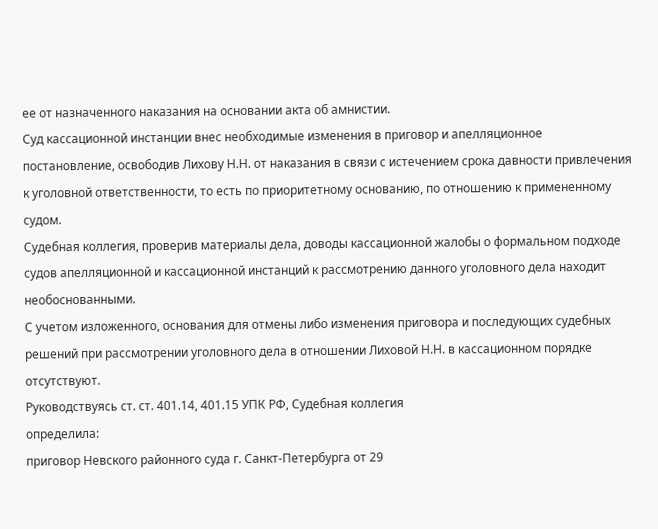ее от назначенного наказания на основании акта об амнистии.
Суд кассационной инстанции внес необходимые изменения в приговор и апелляционное постановление, освободив Лихову Н.Н. от наказания в связи с истечением срока давности привлечения к уголовной ответственности, то есть по приоритетному основанию, по отношению к примененному судом.
Судебная коллегия, проверив материалы дела, доводы кассационной жалобы о формальном подходе судов апелляционной и кассационной инстанций к рассмотрению данного уголовного дела находит необоснованными.
С учетом изложенного, основания для отмены либо изменения приговора и последующих судебных решений при рассмотрении уголовного дела в отношении Лиховой Н.Н. в кассационном порядке отсутствуют.
Руководствуясь ст. ст. 401.14, 401.15 УПК РФ, Судебная коллегия
определила:
приговор Невского районного суда г. Санкт-Петербурга от 29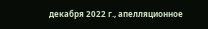декабря 2022 г., апелляционное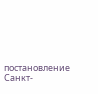постановление Санкт-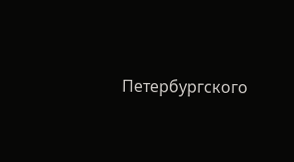Петербургского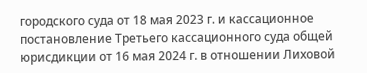городского суда от 18 мая 2023 г. и кассационное постановление Третьего кассационного суда общей юрисдикции от 16 мая 2024 г. в отношении Лиховой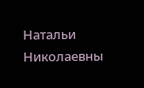Натальи Николаевны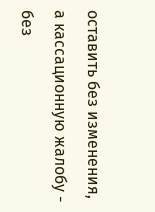оставить без изменения, а кассационную жалобу - без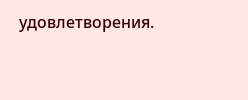удовлетворения.